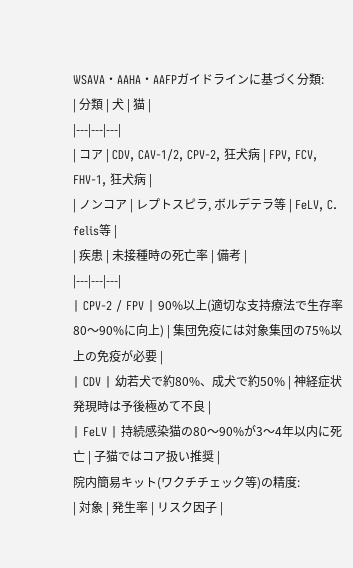WSAVA・AAHA・AAFPガイドラインに基づく分類:
| 分類 | 犬 | 猫 |
|---|---|---|
| コア | CDV, CAV-1/2, CPV-2, 狂犬病 | FPV, FCV, FHV-1, 狂犬病 |
| ノンコア | レプトスピラ, ボルデテラ等 | FeLV, C. felis等 |
| 疾患 | 未接種時の死亡率 | 備考 |
|---|---|---|
| CPV-2 / FPV | 90%以上(適切な支持療法で生存率80〜90%に向上) | 集団免疫には対象集団の75%以上の免疫が必要 |
| CDV | 幼若犬で約80%、成犬で約50% | 神経症状発現時は予後極めて不良 |
| FeLV | 持続感染猫の80〜90%が3〜4年以内に死亡 | 子猫ではコア扱い推奨 |
院内簡易キット(ワクチチェック等)の精度:
| 対象 | 発生率 | リスク因子 |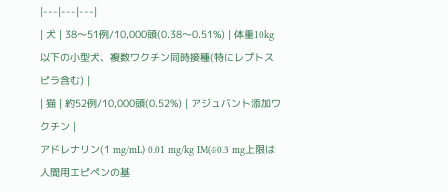|---|---|---|
| 犬 | 38〜51例/10,000頭(0.38〜0.51%) | 体重10kg以下の小型犬、複数ワクチン同時接種(特にレプトスピラ含む) |
| 猫 | 約52例/10,000頭(0.52%) | アジュバント添加ワクチン |
アドレナリン(1 mg/mL) 0.01 mg/kg IM(※0.3 mg上限は人間用エピペンの基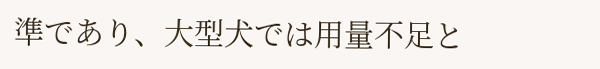準であり、大型犬では用量不足と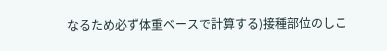なるため必ず体重ベースで計算する)接種部位のしこ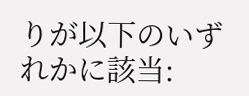りが以下のいずれかに該当: